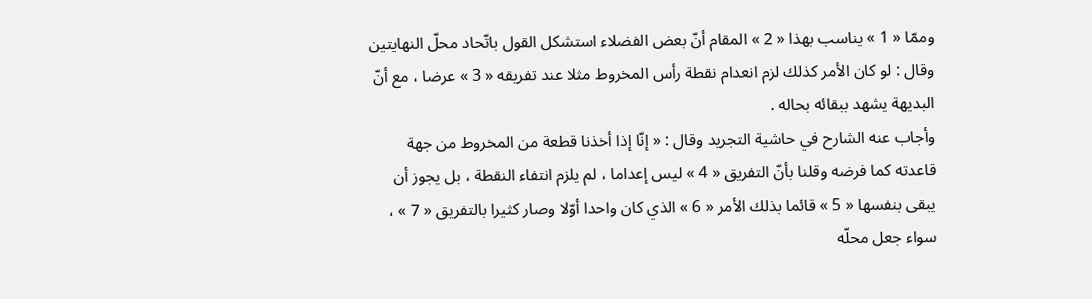وممّا « 1 » يناسب بهذا « 2 » المقام أنّ بعض الفضلاء استشكل القول باتّحاد محلّ النهايتين وقال : لو كان الأمر كذلك لزم انعدام نقطة رأس المخروط مثلا عند تفريقه « 3 » عرضا ، مع أنّ البديهة يشهد ببقائه بحاله .
وأجاب عنه الشارح في حاشية التجريد وقال : « إنّا إذا أخذنا قطعة من المخروط من جهة قاعدته كما فرضه وقلنا بأنّ التفريق « 4 » ليس إعداما ، لم يلزم انتفاء النقطة ، بل يجوز أن يبقى بنفسها « 5 » قائما بذلك الأمر « 6 » الذي كان واحدا أوّلا وصار كثيرا بالتفريق « 7 » ، سواء جعل محلّه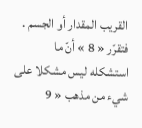القريب المقدار أو الجسم . فتقرّر « 8 » أنّ ما استشكله ليس مشكلا على شيء من مذهب « 9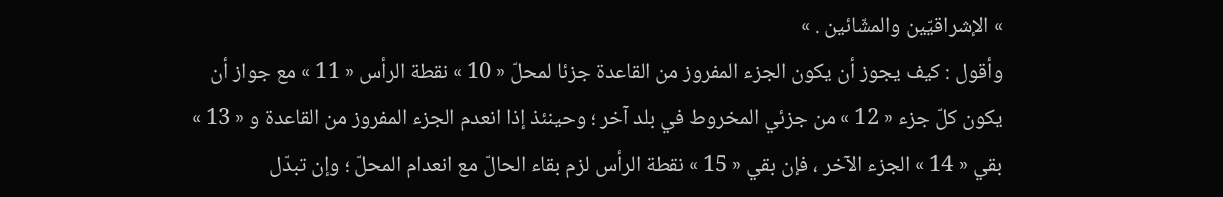» الإشراقيّين والمشّائين . »
وأقول : كيف يجوز أن يكون الجزء المفروز من القاعدة جزئا لمحلّ « 10 » نقطة الرأس « 11 » مع جواز أن يكون كلّ جزء « 12 » من جزئي المخروط في بلد آخر ؛ وحينئذ إذا انعدم الجزء المفروز من القاعدة و « 13 » بقي « 14 » الجزء الآخر ، فإن بقي « 15 » نقطة الرأس لزم بقاء الحالّ مع انعدام المحلّ ؛ وإن تبدّل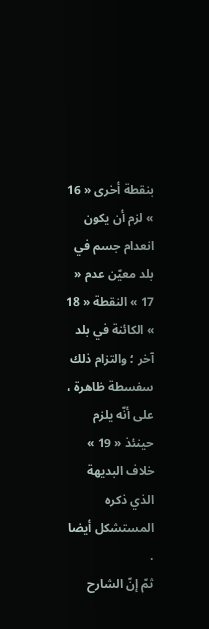بنقطة أخرى « 16 » لزم أن يكون انعدام جسم في بلد معيّن عدم « 17 » النقطة « 18 » الكائنة في بلد آخر ؛ والتزام ذلك سفسطة ظاهرة ، على أنّه يلزم حينئذ « 19 » خلاف البديهة الذي ذكره المستشكل أيضا .
ثمّ إنّ الشارح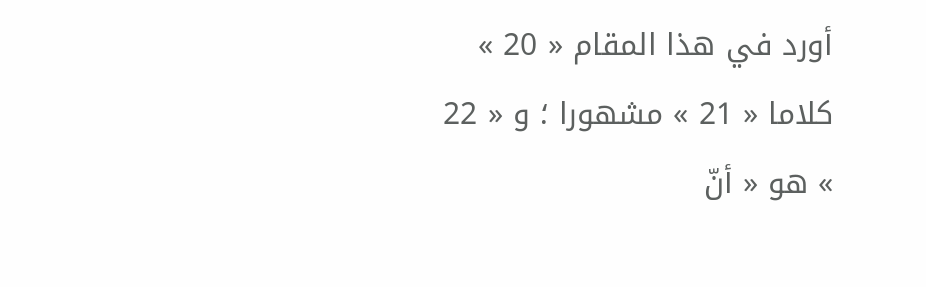أورد في هذا المقام « 20 » كلاما « 21 » مشهورا ؛ و « 22 » هو « أنّ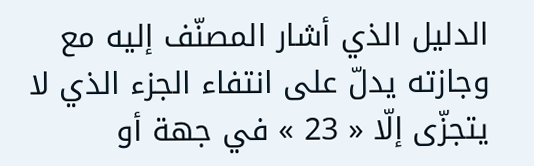الدليل الذي أشار المصنّف إليه مع وجازته يدلّ على انتفاء الجزء الذي لا يتجزّى إلّا « 23 » في جهة أو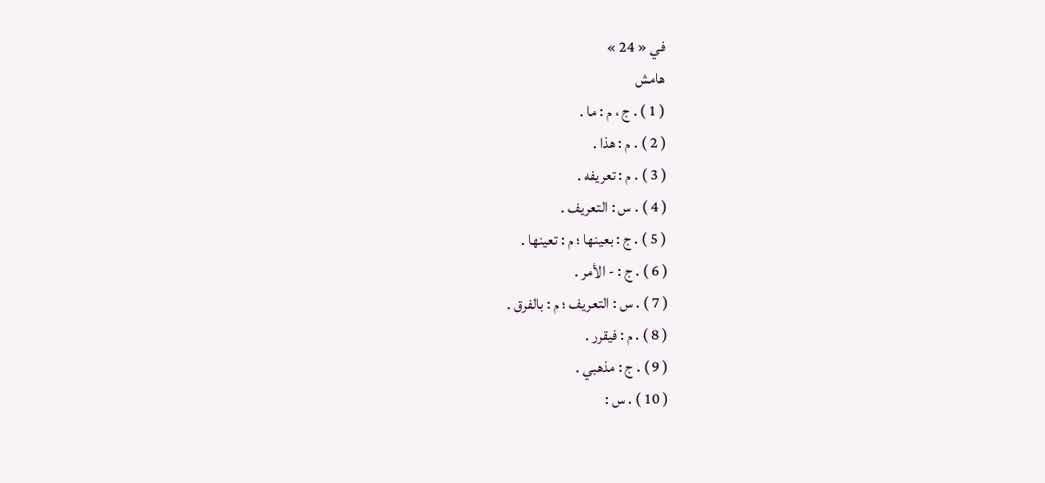في « 24 »
هامش
( 1 ) . ج ، م : ما .
( 2 ) . م : هذا .
( 3 ) . م : تعريفه .
( 4 ) . س : التعريف .
( 5 ) . ج : بعينها ؛ م : تعينها .
( 6 ) . ج : - الأمر .
( 7 ) . س : التعريف ؛ م : بالفرق .
( 8 ) . م : فيقرر .
( 9 ) . ج : مذهبي .
( 10 ) . س :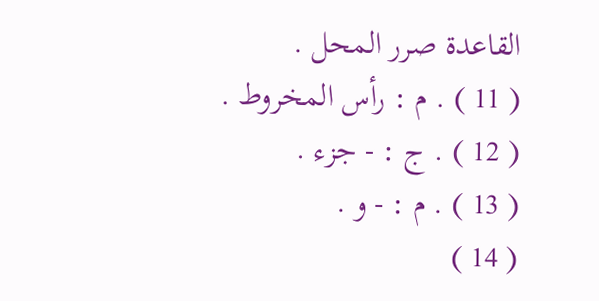القاعدة صرر المحل .
( 11 ) . م : رأس المخروط .
( 12 ) . ج : - جزء .
( 13 ) . م : - و .
( 14 )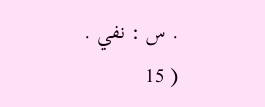. س : نفي .
( 15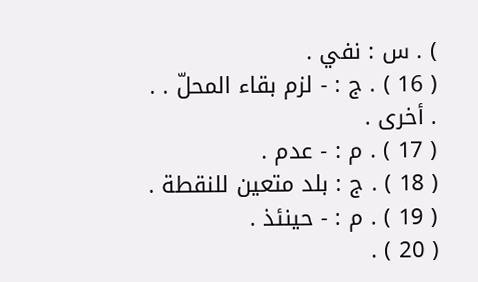) . س : نفي .
( 16 ) . ج : - لزم بقاء المحلّ . . . أخرى .
( 17 ) . م : - عدم .
( 18 ) . ج : بلد متعين للنقطة .
( 19 ) . م : - حينئذ .
( 20 ) .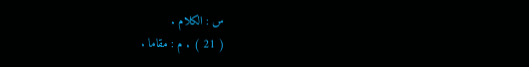س : الكلام .
( 21 ) . م : مقاما .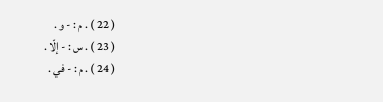( 22 ) . م : - و .
( 23 ) . س : - إلّا .
( 24 ) . م : - في .